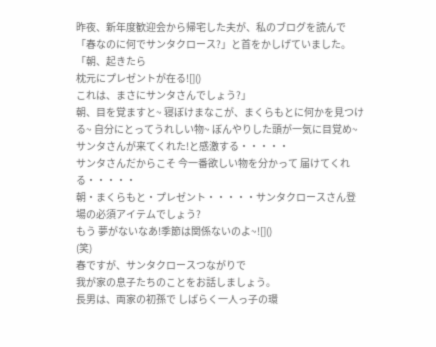昨夜、新年度歓迎会から帰宅した夫が、私のブログを読んで
「春なのに何でサンタクロース?」と首をかしげていました。
「朝、起きたら
枕元にプレゼントが在る![]()
これは、まさにサンタさんでしょう?」
朝、目を覚ますと~ 寝ぼけまなこが、まくらもとに何かを見つける~ 自分にとってうれしい物~ ぼんやりした頭が一気に目覚め~ サンタさんが来てくれた!と感激する・・・・・
サンタさんだからこそ 今一番欲しい物を分かって 届けてくれる・・・・・
朝・まくらもと・プレゼント・・・・・サンタクロースさん登場の必須アイテムでしょう?
もう 夢がないなあ!季節は関係ないのよ~![]()
(笑)
春ですが、サンタクロースつながりで
我が家の息子たちのことをお話しましょう。
長男は、両家の初孫で しばらく一人っ子の環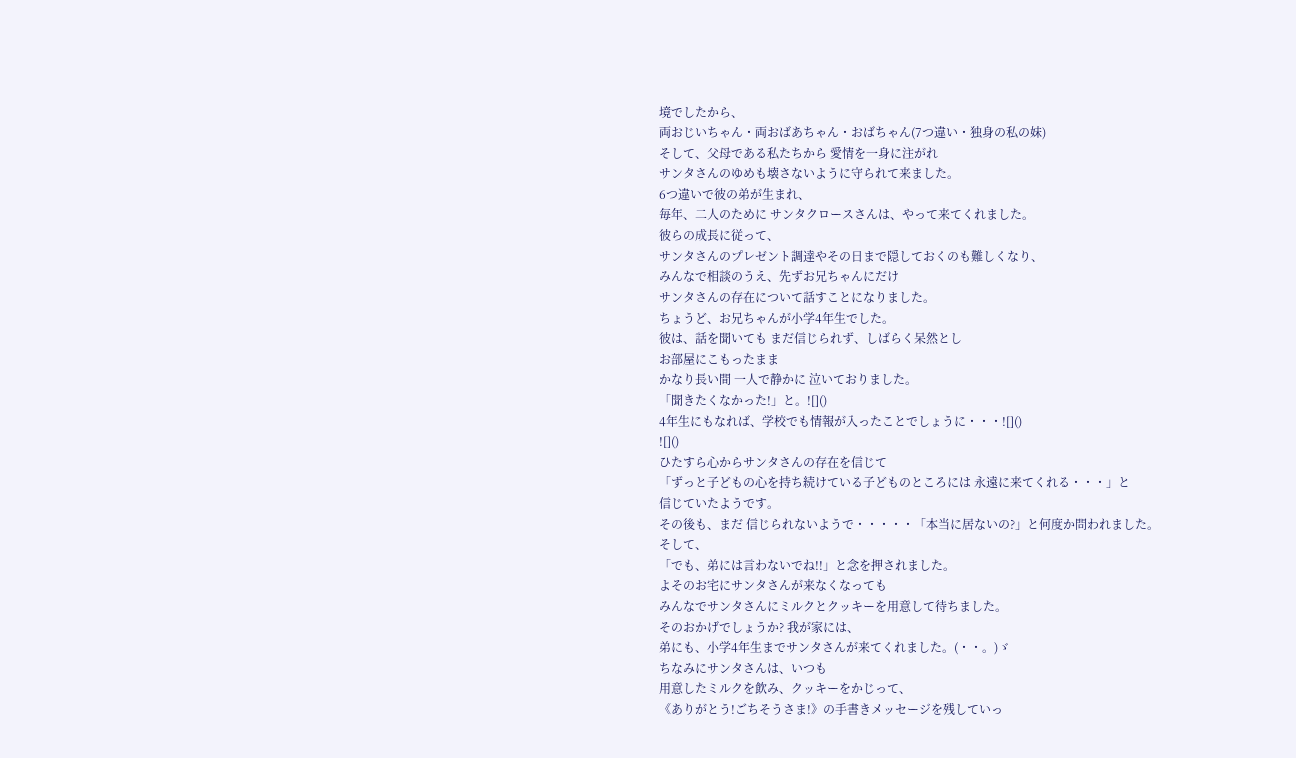境でしたから、
両おじいちゃん・両おばあちゃん・おばちゃん(7つ違い・独身の私の妹)
そして、父母である私たちから 愛情を一身に注がれ
サンタさんのゆめも壊さないように守られて来ました。
6つ違いで彼の弟が生まれ、
毎年、二人のために サンタクロースさんは、やって来てくれました。
彼らの成長に従って、
サンタさんのプレゼント調達やその日まで隠しておくのも難しくなり、
みんなで相談のうえ、先ずお兄ちゃんにだけ
サンタさんの存在について話すことになりました。
ちょうど、お兄ちゃんが小学4年生でした。
彼は、話を聞いても まだ信じられず、しばらく呆然とし
お部屋にこもったまま
かなり長い間 一人で静かに 泣いておりました。
「聞きたくなかった!」と。![]()
4年生にもなれば、学校でも情報が入ったことでしょうに・・・![]()
![]()
ひたすら心からサンタさんの存在を信じて
「ずっと子どもの心を持ち続けている子どものところには 永遠に来てくれる・・・」と
信じていたようです。
その後も、まだ 信じられないようで・・・・・「本当に居ないの?」と何度か問われました。
そして、
「でも、弟には言わないでね!!」と念を押されました。
よそのお宅にサンタさんが来なくなっても
みんなでサンタさんにミルクとクッキーを用意して待ちました。
そのおかげでしょうか? 我が家には、
弟にも、小学4年生までサンタさんが来てくれました。(・・。)ゞ
ちなみにサンタさんは、いつも
用意したミルクを飲み、クッキーをかじって、
《ありがとう!ごちそうさま!》の手書きメッセージを残していっ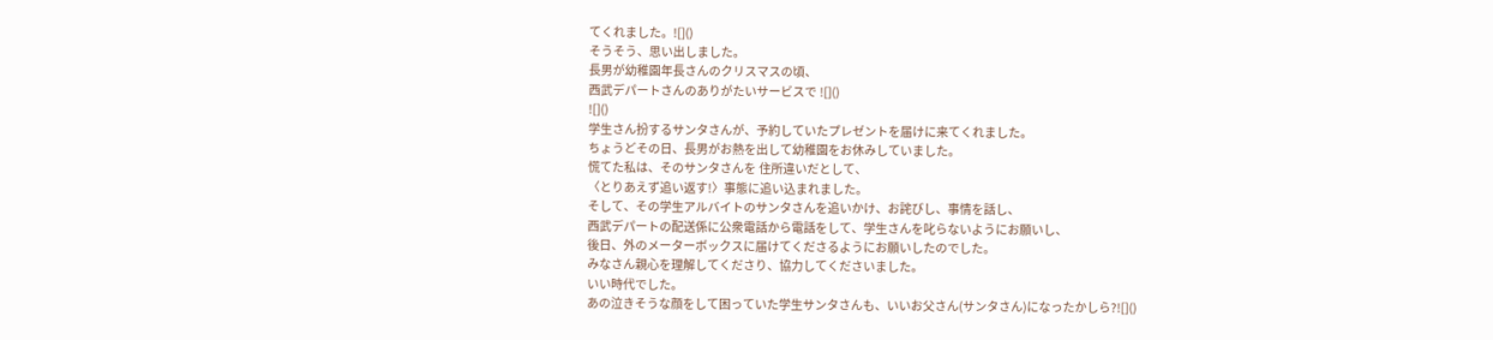てくれました。![]()
そうそう、思い出しました。
長男が幼稚園年長さんのクリスマスの頃、
西武デパートさんのありがたいサービスで ![]()
![]()
学生さん扮するサンタさんが、予約していたプレゼントを届けに来てくれました。
ちょうどその日、長男がお熱を出して幼稚園をお休みしていました。
慌てた私は、そのサンタさんを 住所違いだとして、
〈とりあえず追い返す!〉事態に追い込まれました。
そして、その学生アルバイトのサンタさんを追いかけ、お詫びし、事情を話し、
西武デパートの配送係に公衆電話から電話をして、学生さんを叱らないようにお願いし、
後日、外のメーターボックスに届けてくださるようにお願いしたのでした。
みなさん親心を理解してくださり、協力してくださいました。
いい時代でした。
あの泣きそうな顔をして困っていた学生サンタさんも、いいお父さん(サンタさん)になったかしら?![]()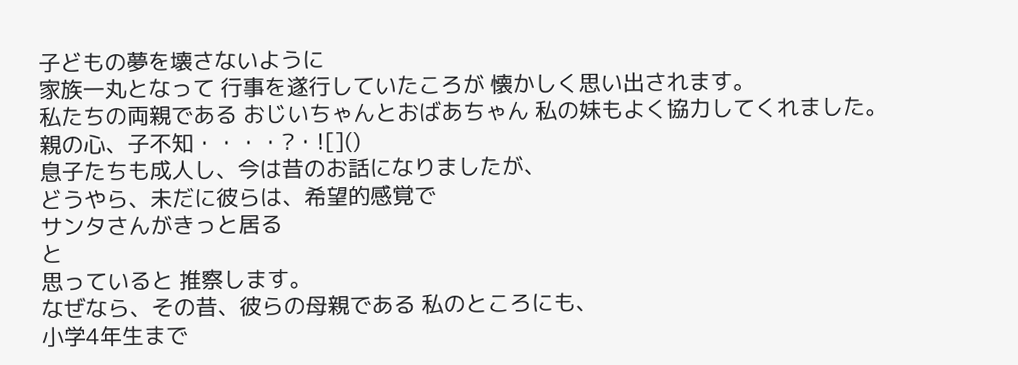子どもの夢を壊さないように
家族一丸となって 行事を遂行していたころが 懐かしく思い出されます。
私たちの両親である おじいちゃんとおばあちゃん 私の妹もよく協力してくれました。
親の心、子不知・・・・?・![]()
息子たちも成人し、今は昔のお話になりましたが、
どうやら、未だに彼らは、希望的感覚で
サンタさんがきっと居る
と
思っていると 推察します。
なぜなら、その昔、彼らの母親である 私のところにも、
小学4年生まで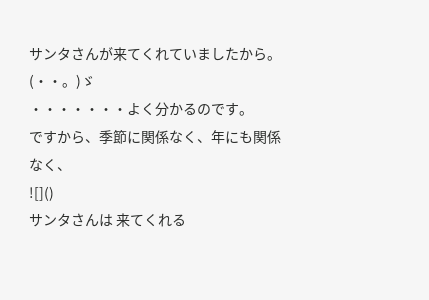サンタさんが来てくれていましたから。
(・・。)ゞ
・・・・・・・よく分かるのです。
ですから、季節に関係なく、年にも関係なく、
![]()
サンタさんは 来てくれる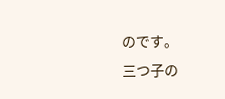のです。
三つ子の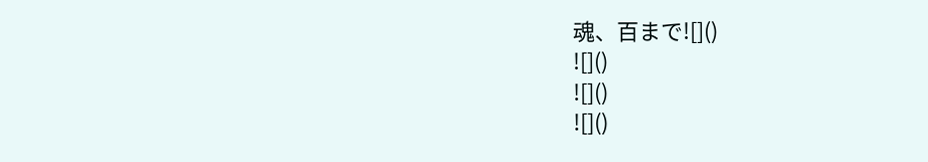魂、百まで![]()
![]()
![]()
![]()